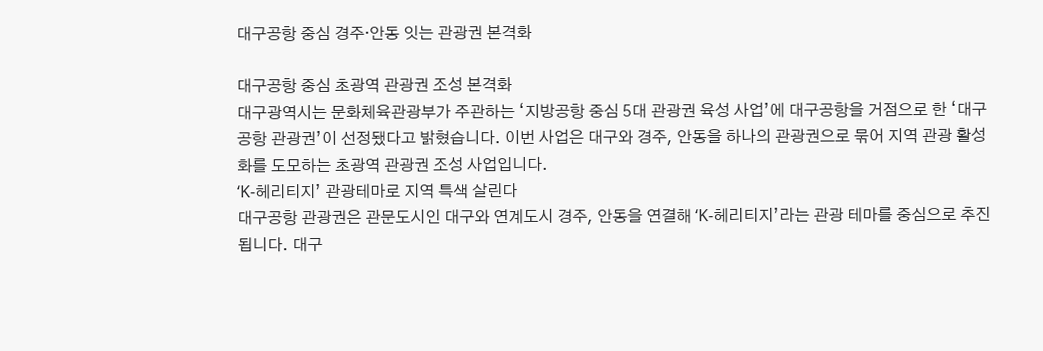대구공항 중심 경주·안동 잇는 관광권 본격화

대구공항 중심 초광역 관광권 조성 본격화
대구광역시는 문화체육관광부가 주관하는 ‘지방공항 중심 5대 관광권 육성 사업’에 대구공항을 거점으로 한 ‘대구공항 관광권’이 선정됐다고 밝혔습니다. 이번 사업은 대구와 경주, 안동을 하나의 관광권으로 묶어 지역 관광 활성화를 도모하는 초광역 관광권 조성 사업입니다.
‘K-헤리티지’ 관광테마로 지역 특색 살린다
대구공항 관광권은 관문도시인 대구와 연계도시 경주, 안동을 연결해 ‘K-헤리티지’라는 관광 테마를 중심으로 추진됩니다. 대구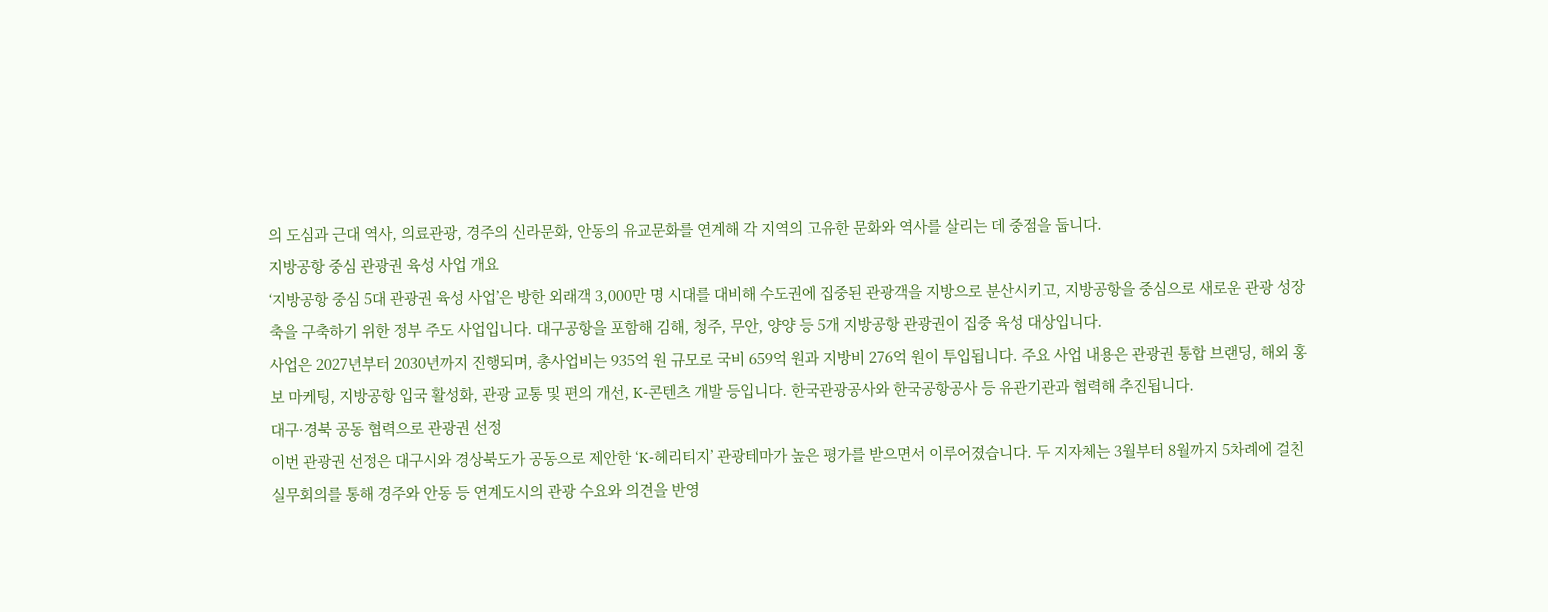의 도심과 근대 역사, 의료관광, 경주의 신라문화, 안동의 유교문화를 연계해 각 지역의 고유한 문화와 역사를 살리는 데 중점을 둡니다.
지방공항 중심 관광권 육성 사업 개요
‘지방공항 중심 5대 관광권 육성 사업’은 방한 외래객 3,000만 명 시대를 대비해 수도권에 집중된 관광객을 지방으로 분산시키고, 지방공항을 중심으로 새로운 관광 성장축을 구축하기 위한 정부 주도 사업입니다. 대구공항을 포함해 김해, 청주, 무안, 양양 등 5개 지방공항 관광권이 집중 육성 대상입니다.
사업은 2027년부터 2030년까지 진행되며, 총사업비는 935억 원 규모로 국비 659억 원과 지방비 276억 원이 투입됩니다. 주요 사업 내용은 관광권 통합 브랜딩, 해외 홍보 마케팅, 지방공항 입국 활성화, 관광 교통 및 편의 개선, K-콘텐츠 개발 등입니다. 한국관광공사와 한국공항공사 등 유관기관과 협력해 추진됩니다.
대구·경북 공동 협력으로 관광권 선정
이번 관광권 선정은 대구시와 경상북도가 공동으로 제안한 ‘K-헤리티지’ 관광테마가 높은 평가를 받으면서 이루어졌습니다. 두 지자체는 3월부터 8월까지 5차례에 걸친 실무회의를 통해 경주와 안동 등 연계도시의 관광 수요와 의견을 반영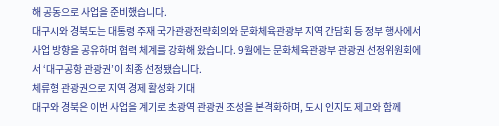해 공동으로 사업을 준비했습니다.
대구시와 경북도는 대통령 주재 국가관광전략회의와 문화체육관광부 지역 간담회 등 정부 행사에서 사업 방향을 공유하며 협력 체계를 강화해 왔습니다. 9월에는 문화체육관광부 관광권 선정위원회에서 ‘대구공항 관광권’이 최종 선정됐습니다.
체류형 관광권으로 지역 경제 활성화 기대
대구와 경북은 이번 사업을 계기로 초광역 관광권 조성을 본격화하며, 도시 인지도 제고와 함께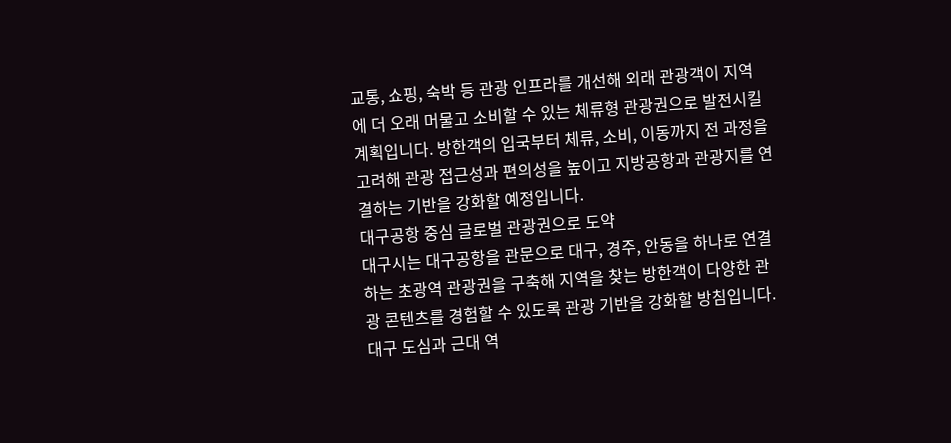교통, 쇼핑, 숙박 등 관광 인프라를 개선해 외래 관광객이 지역에 더 오래 머물고 소비할 수 있는 체류형 관광권으로 발전시킬 계획입니다. 방한객의 입국부터 체류, 소비, 이동까지 전 과정을 고려해 관광 접근성과 편의성을 높이고 지방공항과 관광지를 연결하는 기반을 강화할 예정입니다.
대구공항 중심 글로벌 관광권으로 도약
대구시는 대구공항을 관문으로 대구, 경주, 안동을 하나로 연결하는 초광역 관광권을 구축해 지역을 찾는 방한객이 다양한 관광 콘텐츠를 경험할 수 있도록 관광 기반을 강화할 방침입니다. 대구 도심과 근대 역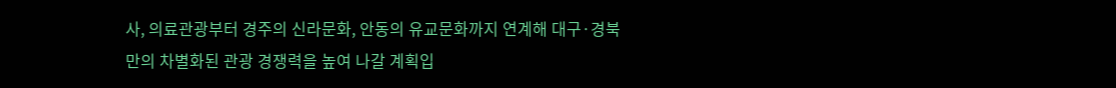사, 의료관광부터 경주의 신라문화, 안동의 유교문화까지 연계해 대구·경북만의 차별화된 관광 경쟁력을 높여 나갈 계획입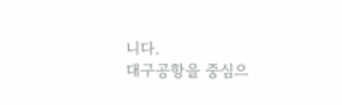니다.
대구공항을 중심으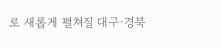로 새롭게 펼쳐질 대구·경북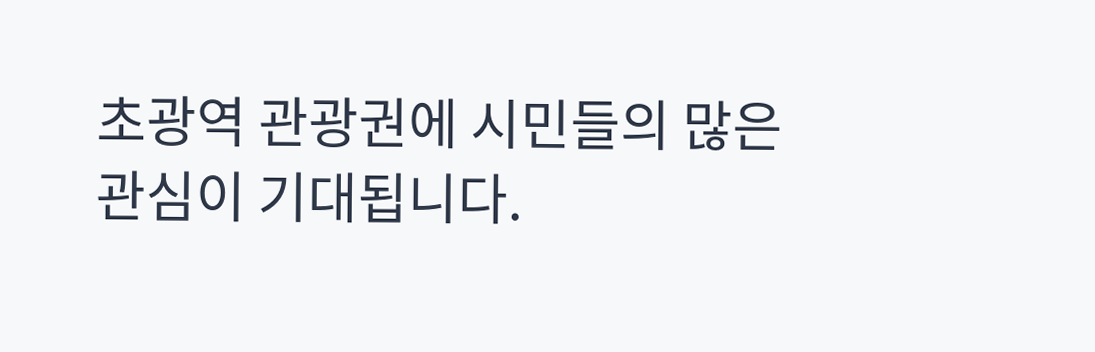초광역 관광권에 시민들의 많은 관심이 기대됩니다.